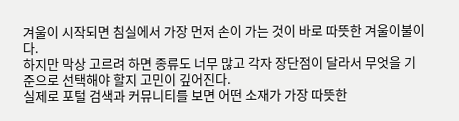겨울이 시작되면 침실에서 가장 먼저 손이 가는 것이 바로 따뜻한 겨울이불이다.
하지만 막상 고르려 하면 종류도 너무 많고 각자 장단점이 달라서 무엇을 기준으로 선택해야 할지 고민이 깊어진다.
실제로 포털 검색과 커뮤니티를 보면 어떤 소재가 가장 따뜻한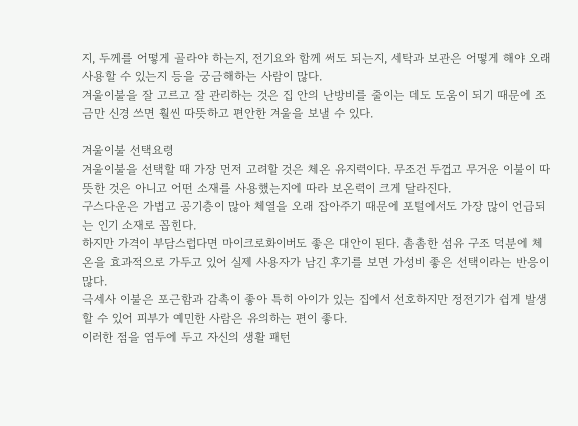지, 두께를 어떻게 골라야 하는지, 전기요와 함께 써도 되는지, 세탁과 보관은 어떻게 해야 오래 사용할 수 있는지 등을 궁금해하는 사람이 많다.
겨울이불을 잘 고르고 잘 관리하는 것은 집 안의 난방비를 줄이는 데도 도움이 되기 때문에 조금만 신경 쓰면 훨씬 따뜻하고 편안한 겨울을 보낼 수 있다.

겨울이불 선택요령
겨울이불을 선택할 때 가장 먼저 고려할 것은 체온 유지력이다. 무조건 두껍고 무거운 이불이 따뜻한 것은 아니고 어떤 소재를 사용했는지에 따라 보온력이 크게 달라진다.
구스다운은 가볍고 공기층이 많아 체열을 오래 잡아주기 때문에 포털에서도 가장 많이 언급되는 인기 소재로 꼽힌다.
하지만 가격이 부담스럽다면 마이크로화이버도 좋은 대안이 된다. 촘촘한 섬유 구조 덕분에 체온을 효과적으로 가두고 있어 실제 사용자가 남긴 후기를 보면 가성비 좋은 선택이라는 반응이 많다.
극세사 이불은 포근함과 감촉이 좋아 특히 아이가 있는 집에서 선호하지만 정전기가 쉽게 발생할 수 있어 피부가 예민한 사람은 유의하는 편이 좋다.
이러한 점을 염두에 두고 자신의 생활 패턴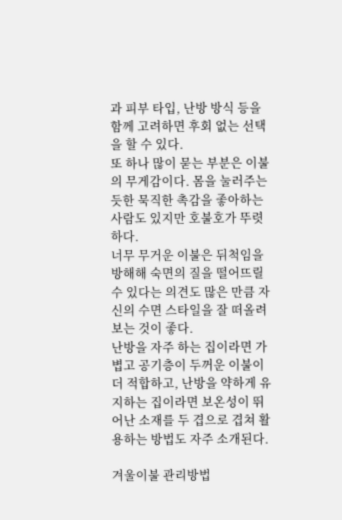과 피부 타입, 난방 방식 등을 함께 고려하면 후회 없는 선택을 할 수 있다.
또 하나 많이 묻는 부분은 이불의 무게감이다. 몸을 눌러주는 듯한 묵직한 촉감을 좋아하는 사람도 있지만 호불호가 뚜렷하다.
너무 무거운 이불은 뒤척임을 방해해 숙면의 질을 떨어뜨릴 수 있다는 의견도 많은 만큼 자신의 수면 스타일을 잘 떠올려보는 것이 좋다.
난방을 자주 하는 집이라면 가볍고 공기층이 두꺼운 이불이 더 적합하고, 난방을 약하게 유지하는 집이라면 보온성이 뛰어난 소재를 두 겹으로 겹쳐 활용하는 방법도 자주 소개된다.

겨울이불 관리방법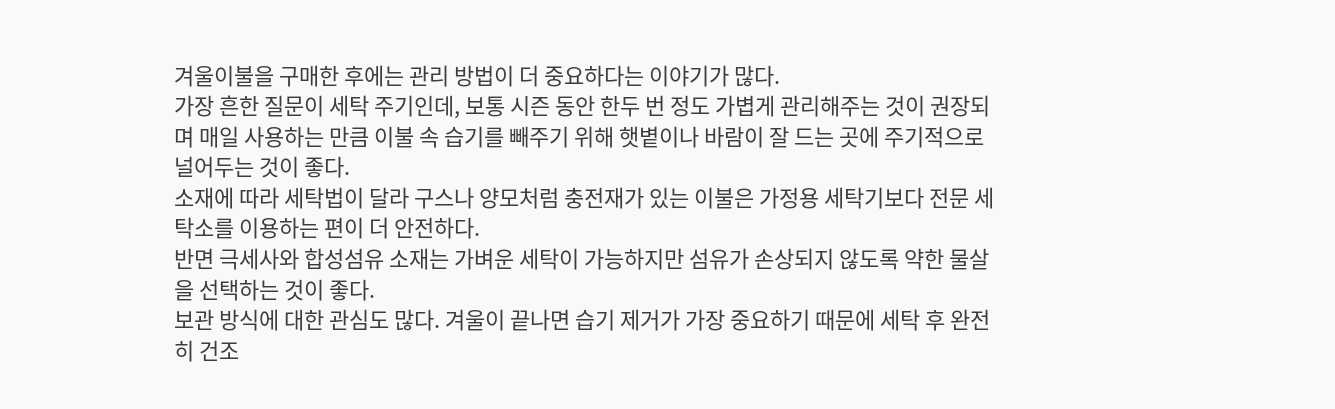겨울이불을 구매한 후에는 관리 방법이 더 중요하다는 이야기가 많다.
가장 흔한 질문이 세탁 주기인데, 보통 시즌 동안 한두 번 정도 가볍게 관리해주는 것이 권장되며 매일 사용하는 만큼 이불 속 습기를 빼주기 위해 햇볕이나 바람이 잘 드는 곳에 주기적으로 널어두는 것이 좋다.
소재에 따라 세탁법이 달라 구스나 양모처럼 충전재가 있는 이불은 가정용 세탁기보다 전문 세탁소를 이용하는 편이 더 안전하다.
반면 극세사와 합성섬유 소재는 가벼운 세탁이 가능하지만 섬유가 손상되지 않도록 약한 물살을 선택하는 것이 좋다.
보관 방식에 대한 관심도 많다. 겨울이 끝나면 습기 제거가 가장 중요하기 때문에 세탁 후 완전히 건조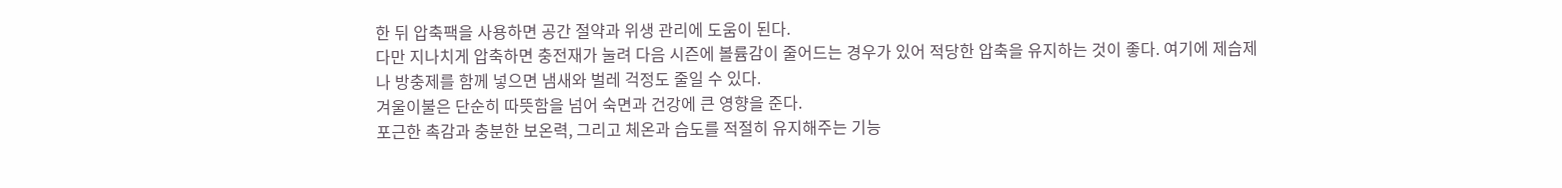한 뒤 압축팩을 사용하면 공간 절약과 위생 관리에 도움이 된다.
다만 지나치게 압축하면 충전재가 눌려 다음 시즌에 볼륨감이 줄어드는 경우가 있어 적당한 압축을 유지하는 것이 좋다. 여기에 제습제나 방충제를 함께 넣으면 냄새와 벌레 걱정도 줄일 수 있다.
겨울이불은 단순히 따뜻함을 넘어 숙면과 건강에 큰 영향을 준다.
포근한 촉감과 충분한 보온력, 그리고 체온과 습도를 적절히 유지해주는 기능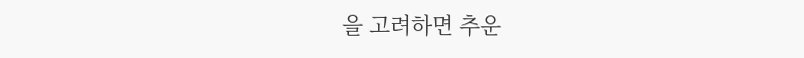을 고려하면 추운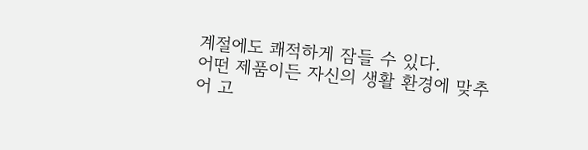계절에도 쾌적하게 잠들 수 있다.
어떤 제품이든 자신의 생활 환경에 맞추어 고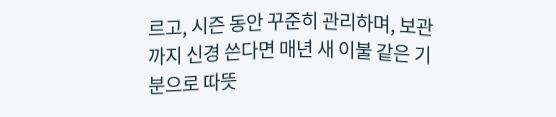르고, 시즌 동안 꾸준히 관리하며, 보관까지 신경 쓴다면 매년 새 이불 같은 기분으로 따뜻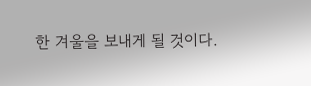한 겨울을 보내게 될 것이다.